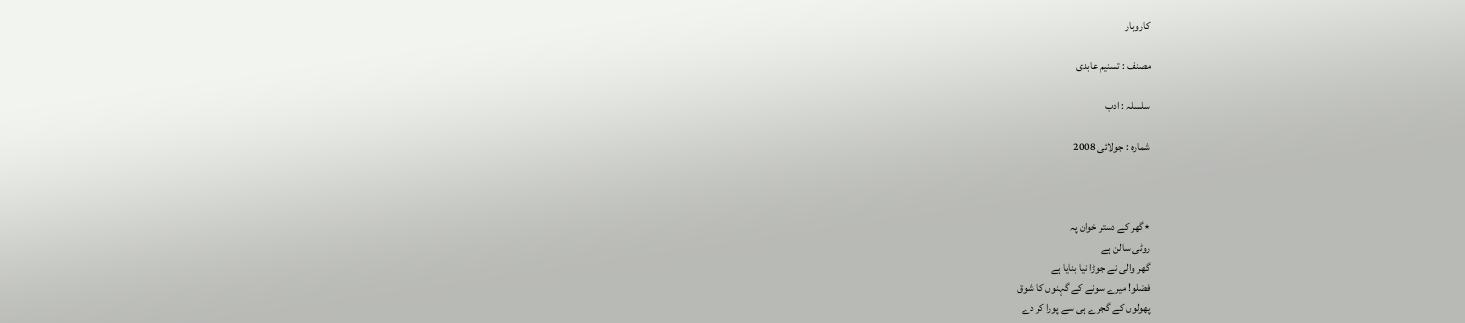کاروبار

مصنف : تسنیم عابدی

سلسلہ : ادب

شمارہ : جولائی 2008



٭گھر کے دستر خوان پہ
روٹی سالن ہے
گھر والی نے جوڑا نیا بنایا ہے
فضلو! میرے سونے کے گہنوں کا شوق
پھولوں کے گجرے ہی سے پورا کر دے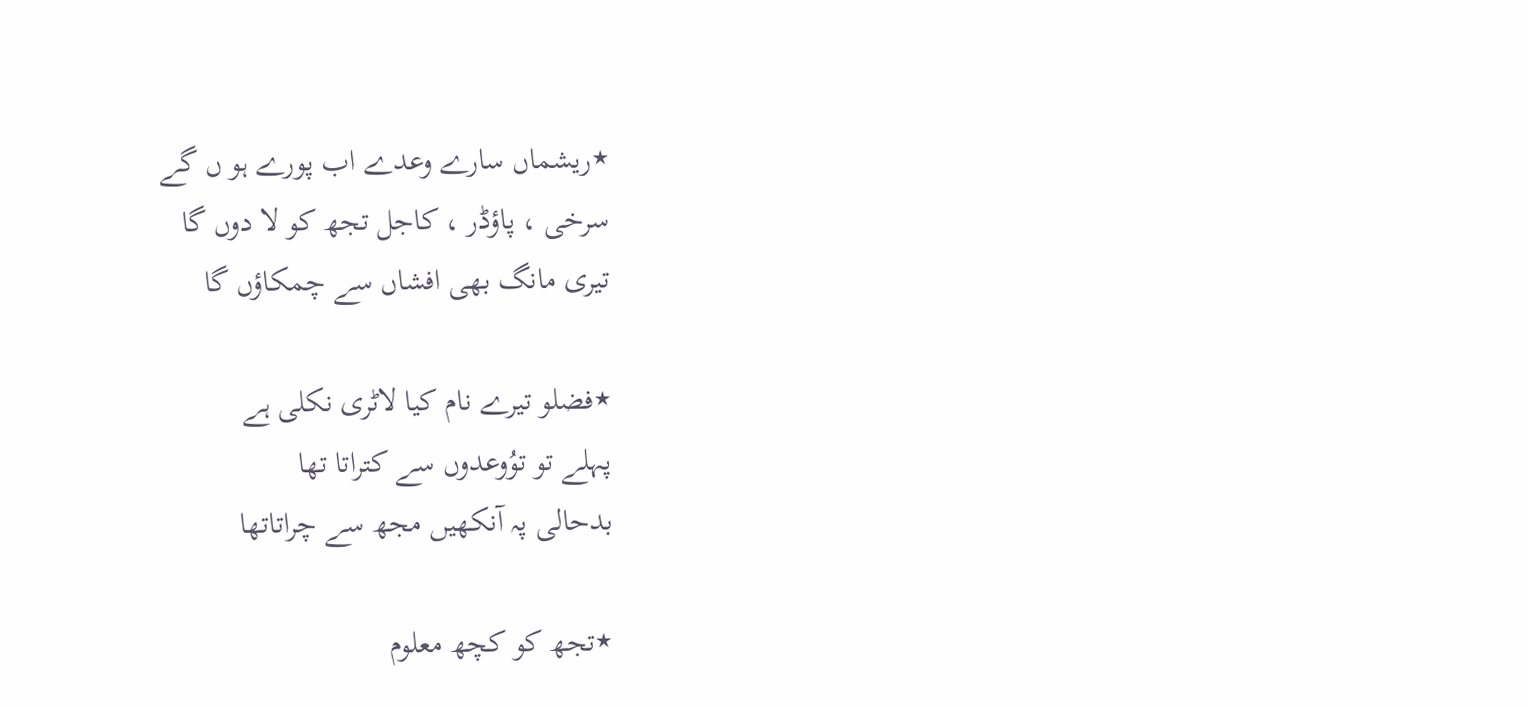٭ریشماں سارے وعدے اب پورے ہو ں گے
سرخی ، پاؤڈر ، کاجل تجھ کو لا دوں گا
تیری مانگ بھی افشاں سے چمکاؤں گا

٭فضلو تیرے نام کیا لاٹری نکلی ہے
پہلے تو توُوعدوں سے کتراتا تھا
بدحالی پہ آنکھیں مجھ سے چراتاتھا

٭تجھ کو کچھ معلوم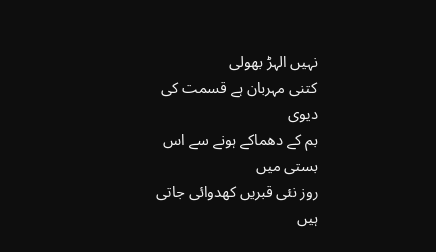نہیں الہڑ بھولی
کتنی مہربان ہے قسمت کی دیوی
بم کے دھماکے ہونے سے اس بستی میں
روز نئی قبریں کھدوائی جاتی ہیں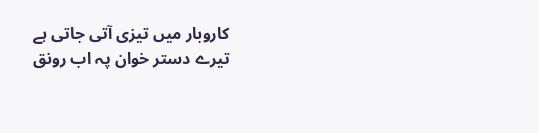کاروبار میں تیزی آتی جاتی ہے
تیرے دستر خوان پہ اب رونق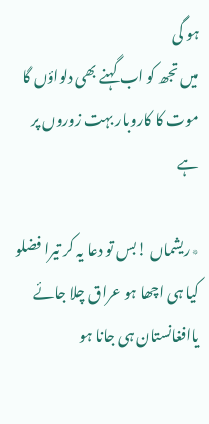ہو گی
میں تجھ کو اب گہنے بھی دلواؤں گا
موت کا کاروبار بہت زوروں پر ہے

٭ریشماں !بس تو دعا یہ کر تیرا فضلو
کیا ہی اچھا ہو عراق چلا جائے
یاافغانستان ہی جانا ہو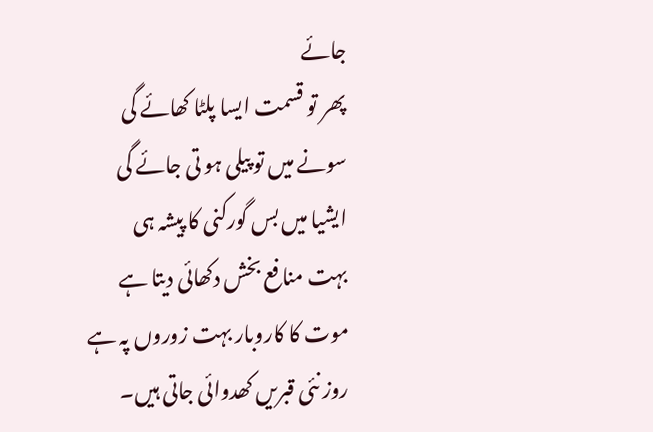جائے
پھر تو قسمت ایسا پلٹا کھائے گی
سونے میں تو پیلی ہو تی جائے گی
ایشیا میں بس گورکنی کا پیشہ ہی
بہت منافع بخش دکھائی دیتا ہے
موت کا کاروبار بہت زوروں پہ ہے
روز نئی قبریں کھدوائی جاتی ہیں۔